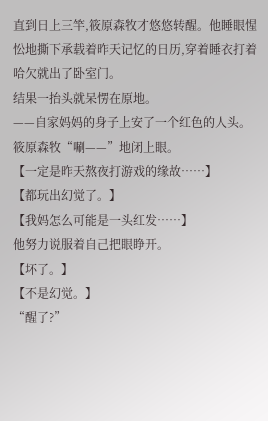直到日上三竿,筱原森牧才悠悠转醒。他睡眼惺忪地撕下承载着昨天记忆的日历,穿着睡衣打着哈欠就出了卧室门。
结果一抬头就呆愣在原地。
——自家妈妈的身子上安了一个红色的人头。
筱原森牧“唰——”地闭上眼。
【一定是昨天熬夜打游戏的缘故……】
【都玩出幻觉了。】
【我妈怎么可能是一头红发……】
他努力说服着自己把眼睁开。
【坏了。】
【不是幻觉。】
“醒了?”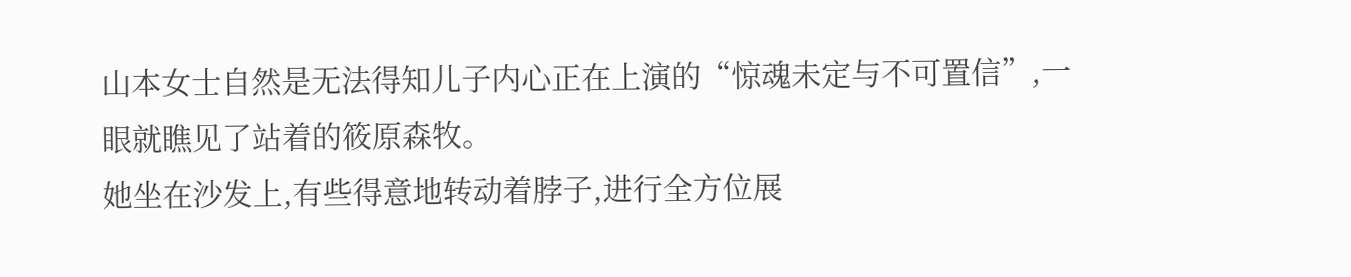山本女士自然是无法得知儿子内心正在上演的“惊魂未定与不可置信”,一眼就瞧见了站着的筱原森牧。
她坐在沙发上,有些得意地转动着脖子,进行全方位展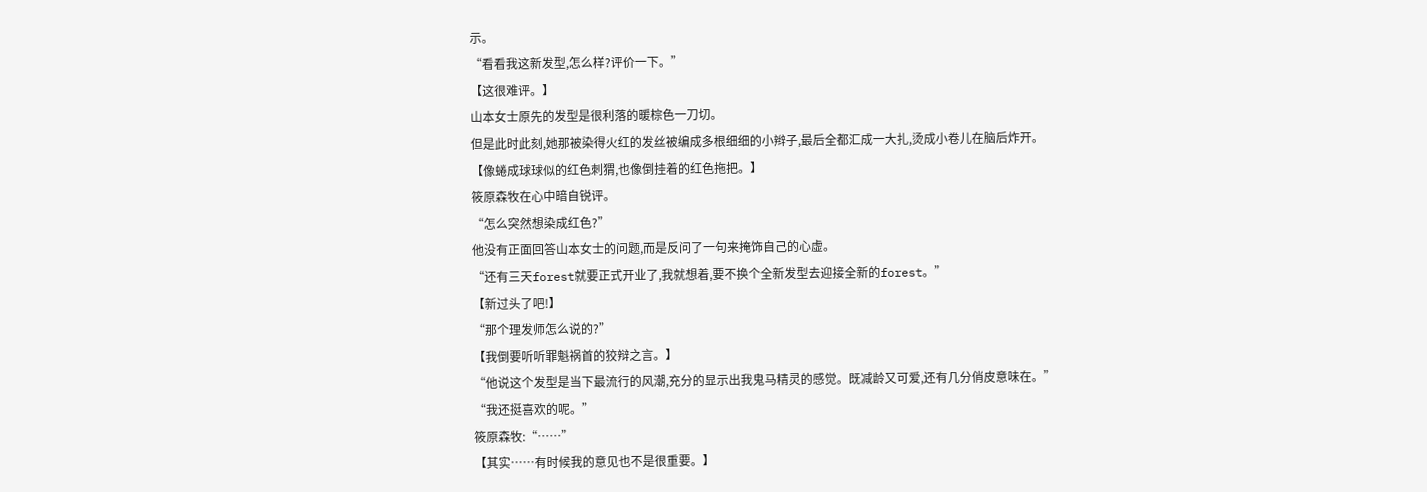示。
“看看我这新发型,怎么样?评价一下。”
【这很难评。】
山本女士原先的发型是很利落的暖棕色一刀切。
但是此时此刻,她那被染得火红的发丝被编成多根细细的小辫子,最后全都汇成一大扎,烫成小卷儿在脑后炸开。
【像蜷成球球似的红色刺猬,也像倒挂着的红色拖把。】
筱原森牧在心中暗自锐评。
“怎么突然想染成红色?”
他没有正面回答山本女士的问题,而是反问了一句来掩饰自己的心虚。
“还有三天forest就要正式开业了,我就想着,要不换个全新发型去迎接全新的forest。”
【新过头了吧!】
“那个理发师怎么说的?”
【我倒要听听罪魁祸首的狡辩之言。】
“他说这个发型是当下最流行的风潮,充分的显示出我鬼马精灵的感觉。既减龄又可爱,还有几分俏皮意味在。”
“我还挺喜欢的呢。”
筱原森牧:“……”
【其实……有时候我的意见也不是很重要。】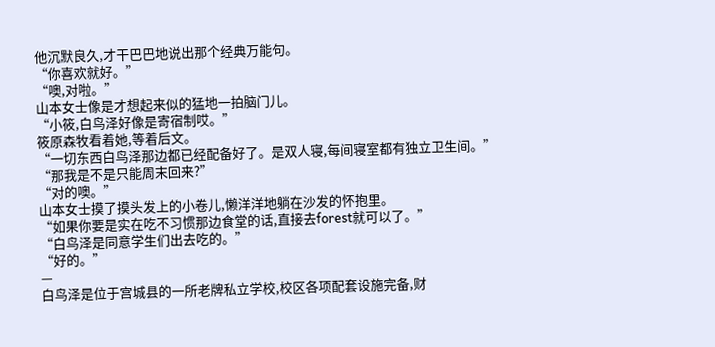他沉默良久,才干巴巴地说出那个经典万能句。
“你喜欢就好。”
“噢,对啦。”
山本女士像是才想起来似的猛地一拍脑门儿。
“小筱,白鸟泽好像是寄宿制哎。”
筱原森牧看着她,等着后文。
“一切东西白鸟泽那边都已经配备好了。是双人寝,每间寝室都有独立卫生间。”
“那我是不是只能周末回来?”
“对的噢。”
山本女士摸了摸头发上的小卷儿,懒洋洋地躺在沙发的怀抱里。
“如果你要是实在吃不习惯那边食堂的话,直接去forest就可以了。”
“白鸟泽是同意学生们出去吃的。”
“好的。”
—
白鸟泽是位于宫城县的一所老牌私立学校,校区各项配套设施完备,财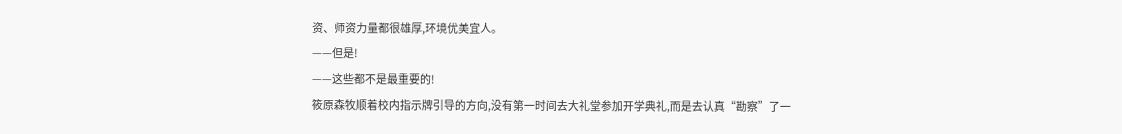资、师资力量都很雄厚,环境优美宜人。
——但是!
——这些都不是最重要的!
筱原森牧顺着校内指示牌引导的方向,没有第一时间去大礼堂参加开学典礼,而是去认真“勘察”了一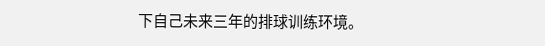下自己未来三年的排球训练环境。